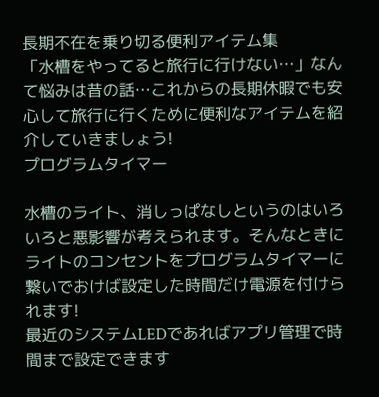長期不在を乗り切る便利アイテム集
「水槽をやってると旅行に行けない…」なんて悩みは昔の話…これからの長期休暇でも安心して旅行に行くために便利なアイテムを紹介していきましょう!
プログラムタイマー

水槽のライト、消しっぱなしというのはいろいろと悪影響が考えられます。そんなときにライトのコンセントをプログラムタイマーに繋いでおけば設定した時間だけ電源を付けられます!
最近のシステムLEDであればアプリ管理で時間まで設定できます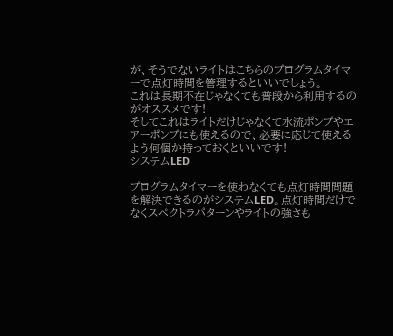が、そうでないライトはこちらのプログラムタイマーで点灯時間を管理するといいでしょう。
これは長期不在じゃなくても普段から利用するのがオススメです!
そしてこれはライトだけじゃなくて水流ポンプやエアーポンプにも使えるので、必要に応じて使えるよう何個か持っておくといいです!
システムLED

プログラムタイマーを使わなくても点灯時間問題を解決できるのがシステムLED。点灯時間だけでなくスペクトラパターンやライトの強さも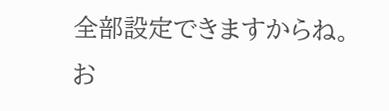全部設定できますからね。
お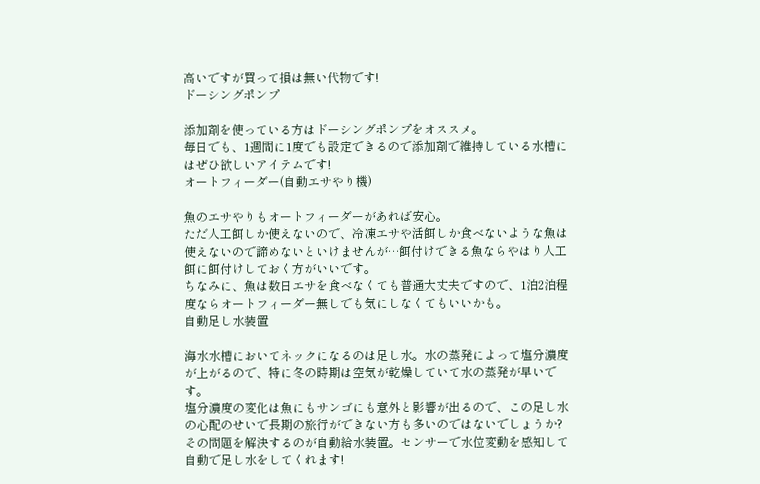高いですが買って損は無い代物です!
ドーシングポンプ

添加剤を使っている方はドーシングポンプをオススメ。
毎日でも、1週間に1度でも設定できるので添加剤で維持している水槽にはぜひ欲しいアイテムです!
オートフィーダー(自動エサやり機)

魚のエサやりもオートフィーダーがあれば安心。
ただ人工餌しか使えないので、冷凍エサや活餌しか食べないような魚は使えないので諦めないといけませんが…餌付けできる魚ならやはり人工餌に餌付けしておく方がいいです。
ちなみに、魚は数日エサを食べなくても普通大丈夫ですので、1泊2泊程度ならオートフィーダー無しでも気にしなくてもいいかも。
自動足し水装置

海水水槽においてネックになるのは足し水。水の蒸発によって塩分濃度が上がるので、特に冬の時期は空気が乾燥していて水の蒸発が早いです。
塩分濃度の変化は魚にもサンゴにも意外と影響が出るので、この足し水の心配のせいで長期の旅行ができない方も多いのではないでしょうか?
その問題を解決するのが自動給水装置。センサーで水位変動を感知して自動で足し水をしてくれます!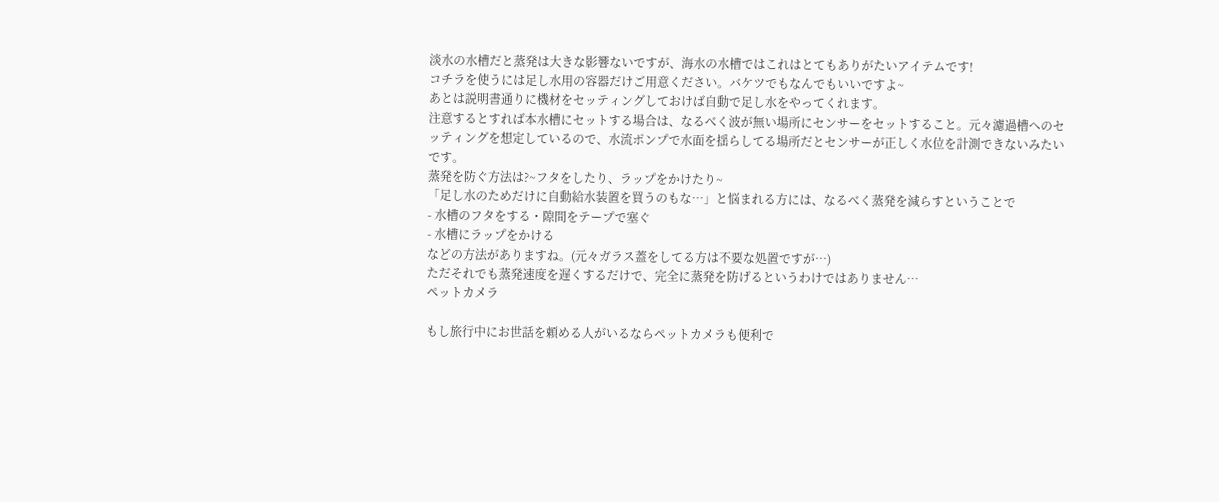淡水の水槽だと蒸発は大きな影響ないですが、海水の水槽ではこれはとてもありがたいアイテムです!
コチラを使うには足し水用の容器だけご用意ください。バケツでもなんでもいいですよ~
あとは説明書通りに機材をセッティングしておけば自動で足し水をやってくれます。
注意するとすれば本水槽にセットする場合は、なるべく波が無い場所にセンサーをセットすること。元々濾過槽へのセッティングを想定しているので、水流ポンプで水面を揺らしてる場所だとセンサーが正しく水位を計測できないみたいです。
蒸発を防ぐ方法は?~フタをしたり、ラップをかけたり~
「足し水のためだけに自動給水装置を買うのもな…」と悩まれる方には、なるべく蒸発を減らすということで
- 水槽のフタをする・隙間をテープで塞ぐ
- 水槽にラップをかける
などの方法がありますね。(元々ガラス蓋をしてる方は不要な処置ですが…)
ただそれでも蒸発速度を遅くするだけで、完全に蒸発を防げるというわけではありません…
ペットカメラ

もし旅行中にお世話を頼める人がいるならペットカメラも便利で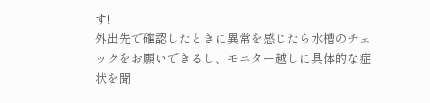す!
外出先で確認したときに異常を感じたら水槽のチェックをお願いできるし、モニター越しに具体的な症状を聞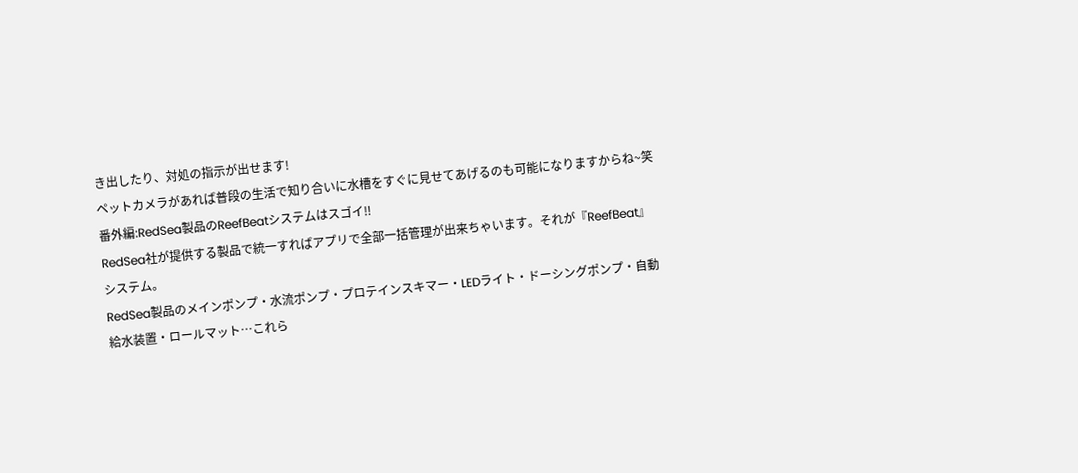き出したり、対処の指示が出せます!
ペットカメラがあれば普段の生活で知り合いに水槽をすぐに見せてあげるのも可能になりますからね~笑
番外編:RedSea製品のReefBeatシステムはスゴイ‼
RedSea社が提供する製品で統一すればアプリで全部一括管理が出来ちゃいます。それが『ReefBeat』システム。
RedSea製品のメインポンプ・水流ポンプ・プロテインスキマー・LEDライト・ドーシングポンプ・自動給水装置・ロールマット…これら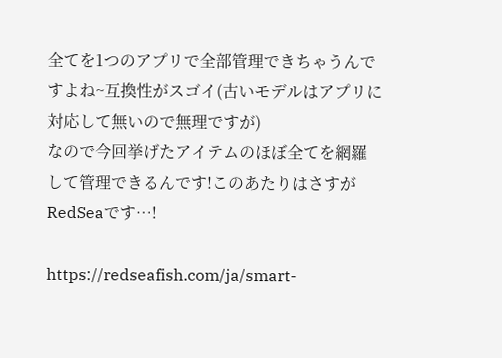全てを1つのアプリで全部管理できちゃうんですよね~互換性がスゴイ(古いモデルはアプリに対応して無いので無理ですが)
なので今回挙げたアイテムのほぼ全てを網羅して管理できるんです!このあたりはさすがRedSeaです…!

https://redseafish.com/ja/smart-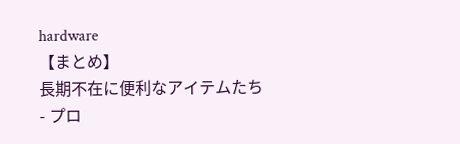hardware
【まとめ】
長期不在に便利なアイテムたち
- プロ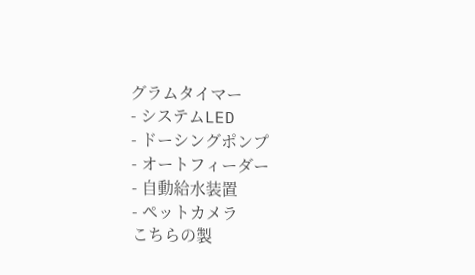グラムタイマー
- システムLED
- ドーシングポンプ
- オートフィーダー
- 自動給水装置
- ペットカメラ
こちらの製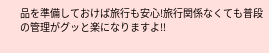品を準備しておけば旅行も安心!旅行関係なくても普段の管理がグッと楽になりますよ‼